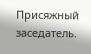Присяжный заседатель.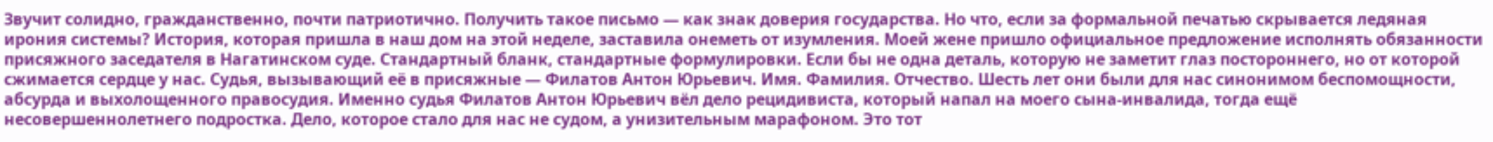Звучит солидно, гражданственно, почти патриотично. Получить такое письмо — как знак доверия государства. Но что, если за формальной печатью скрывается ледяная ирония системы? История, которая пришла в наш дом на этой неделе, заставила онеметь от изумления. Моей жене пришло официальное предложение исполнять обязанности присяжного заседателя в Нагатинском суде. Стандартный бланк, стандартные формулировки. Если бы не одна деталь, которую не заметит глаз постороннего, но от которой сжимается сердце у нас. Судья, вызывающий её в присяжные — Филатов Антон Юрьевич. Имя. Фамилия. Отчество. Шесть лет они были для нас синонимом беспомощности, абсурда и выхолощенного правосудия. Именно судья Филатов Антон Юрьевич вёл дело рецидивиста, который напал на моего сына-инвалида, тогда ещё несовершеннолетнего подростка. Дело, которое стало для нас не судом, а унизительным марафоном. Это тот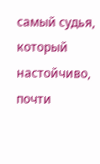самый судья, который настойчиво, почти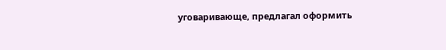уговаривающе, предлагал оформить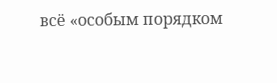всё «особым порядком